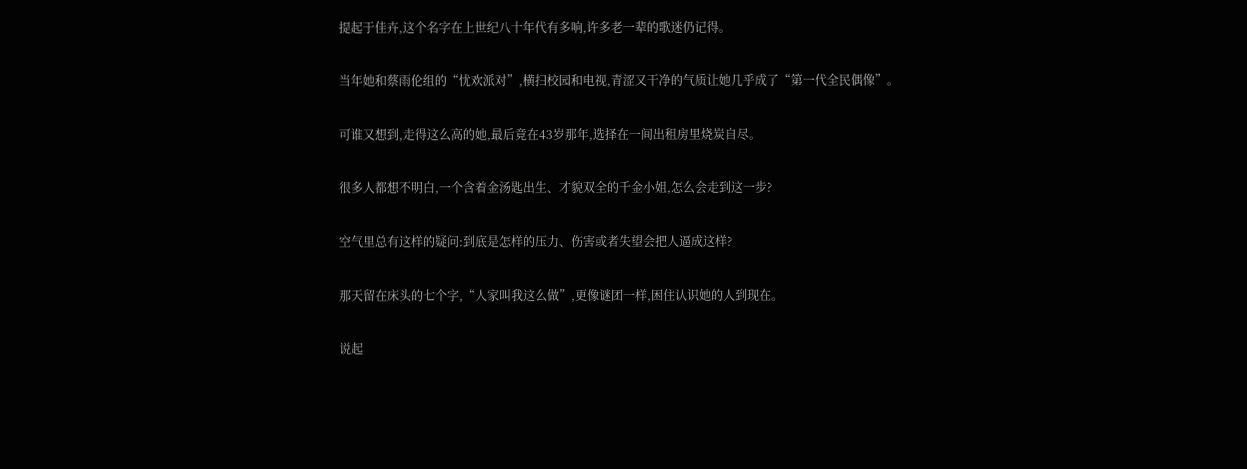提起于佳卉,这个名字在上世纪八十年代有多响,许多老一辈的歌迷仍记得。

当年她和蔡雨伦组的“忧欢派对”,横扫校园和电视,青涩又干净的气质让她几乎成了“第一代全民偶像”。

可谁又想到,走得这么高的她,最后竟在43岁那年,选择在一间出租房里烧炭自尽。

很多人都想不明白,一个含着金汤匙出生、才貌双全的千金小姐,怎么会走到这一步?

空气里总有这样的疑问:到底是怎样的压力、伤害或者失望会把人逼成这样?

那天留在床头的七个字,“人家叫我这么做”,更像谜团一样,困住认识她的人到现在。

说起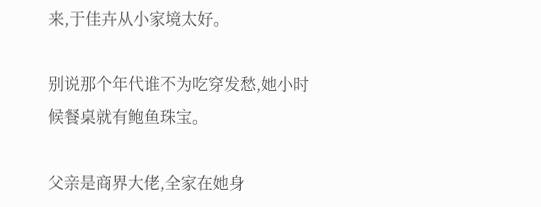来,于佳卉从小家境太好。

别说那个年代谁不为吃穿发愁,她小时候餐桌就有鲍鱼珠宝。

父亲是商界大佬,全家在她身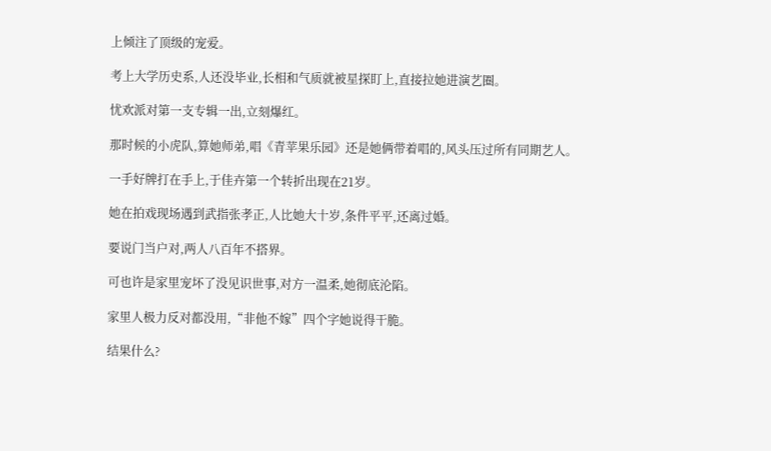上倾注了顶级的宠爱。

考上大学历史系,人还没毕业,长相和气质就被星探盯上,直接拉她进演艺圈。

忧欢派对第一支专辑一出,立刻爆红。

那时候的小虎队,算她师弟,唱《青苹果乐园》还是她俩带着唱的,风头压过所有同期艺人。

一手好牌打在手上,于佳卉第一个转折出现在21岁。

她在拍戏现场遇到武指张孝正,人比她大十岁,条件平平,还离过婚。

要说门当户对,两人八百年不搭界。

可也许是家里宠坏了没见识世事,对方一温柔,她彻底沦陷。

家里人极力反对都没用,“非他不嫁”四个字她说得干脆。

结果什么?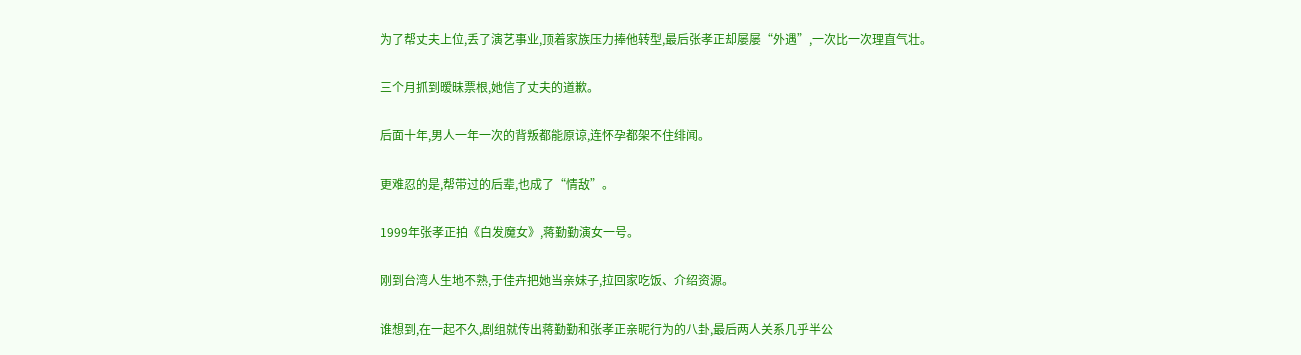为了帮丈夫上位,丢了演艺事业,顶着家族压力捧他转型,最后张孝正却屡屡“外遇”,一次比一次理直气壮。

三个月抓到暧昧票根,她信了丈夫的道歉。

后面十年,男人一年一次的背叛都能原谅,连怀孕都架不住绯闻。

更难忍的是,帮带过的后辈,也成了“情敌”。

1999年张孝正拍《白发魔女》,蒋勤勤演女一号。

刚到台湾人生地不熟,于佳卉把她当亲妹子,拉回家吃饭、介绍资源。

谁想到,在一起不久,剧组就传出蒋勤勤和张孝正亲昵行为的八卦,最后两人关系几乎半公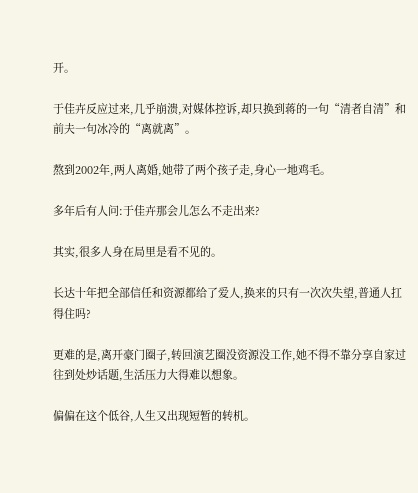开。

于佳卉反应过来,几乎崩溃,对媒体控诉,却只换到蒋的一句“清者自清”和前夫一句冰冷的“离就离”。

熬到2002年,两人离婚,她带了两个孩子走,身心一地鸡毛。

多年后有人问:于佳卉那会儿怎么不走出来?

其实,很多人身在局里是看不见的。

长达十年把全部信任和资源都给了爱人,换来的只有一次次失望,普通人扛得住吗?

更难的是,离开豪门圈子,转回演艺圈没资源没工作,她不得不靠分享自家过往到处炒话题,生活压力大得难以想象。

偏偏在这个低谷,人生又出现短暂的转机。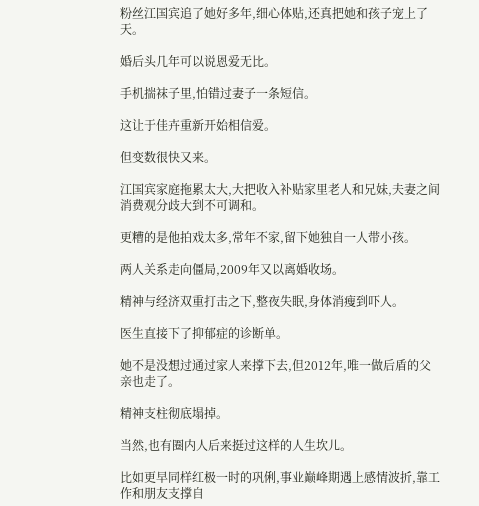粉丝江国宾追了她好多年,细心体贴,还真把她和孩子宠上了天。

婚后头几年可以说恩爱无比。

手机揣袜子里,怕错过妻子一条短信。

这让于佳卉重新开始相信爱。

但变数很快又来。

江国宾家庭拖累太大,大把收入补贴家里老人和兄妹,夫妻之间消费观分歧大到不可调和。

更糟的是他拍戏太多,常年不家,留下她独自一人带小孩。

两人关系走向僵局,2009年又以离婚收场。

精神与经济双重打击之下,整夜失眠,身体消瘦到吓人。

医生直接下了抑郁症的诊断单。

她不是没想过通过家人来撑下去,但2012年,唯一做后盾的父亲也走了。

精神支柱彻底塌掉。

当然,也有圈内人后来挺过这样的人生坎儿。

比如更早同样红极一时的巩俐,事业巅峰期遇上感情波折,靠工作和朋友支撑自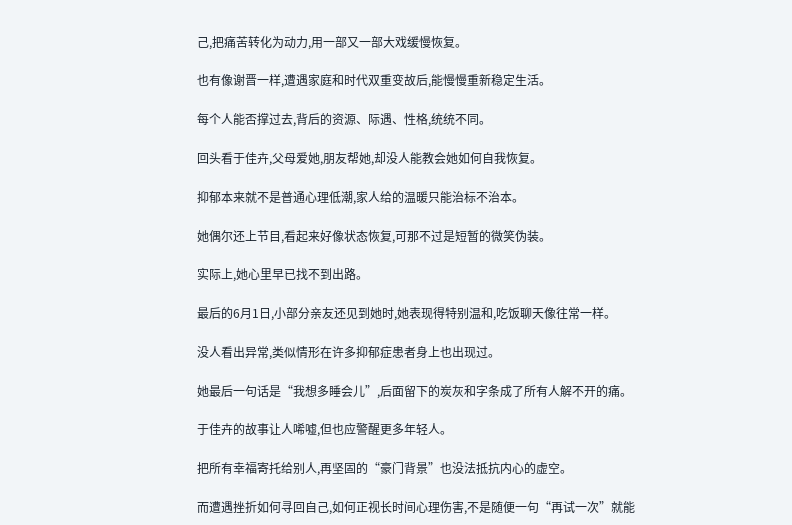己,把痛苦转化为动力,用一部又一部大戏缓慢恢复。

也有像谢晋一样,遭遇家庭和时代双重变故后,能慢慢重新稳定生活。

每个人能否撑过去,背后的资源、际遇、性格,统统不同。

回头看于佳卉,父母爱她,朋友帮她,却没人能教会她如何自我恢复。

抑郁本来就不是普通心理低潮,家人给的温暖只能治标不治本。

她偶尔还上节目,看起来好像状态恢复,可那不过是短暂的微笑伪装。

实际上,她心里早已找不到出路。

最后的6月1日,小部分亲友还见到她时,她表现得特别温和,吃饭聊天像往常一样。

没人看出异常,类似情形在许多抑郁症患者身上也出现过。

她最后一句话是“我想多睡会儿”,后面留下的炭灰和字条成了所有人解不开的痛。

于佳卉的故事让人唏嘘,但也应警醒更多年轻人。

把所有幸福寄托给别人,再坚固的“豪门背景”也没法抵抗内心的虚空。

而遭遇挫折如何寻回自己,如何正视长时间心理伤害,不是随便一句“再试一次”就能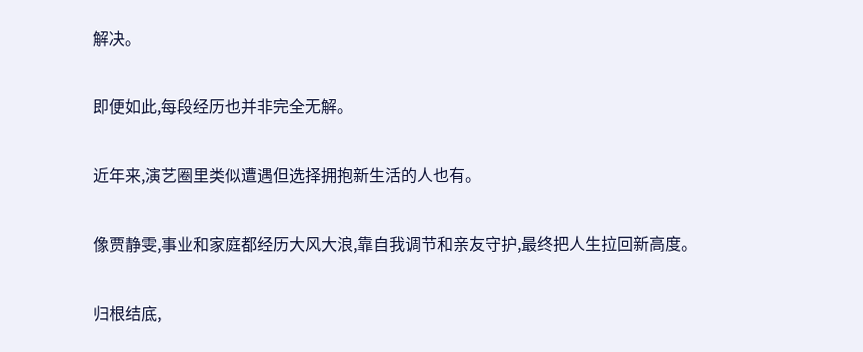解决。

即便如此,每段经历也并非完全无解。

近年来,演艺圈里类似遭遇但选择拥抱新生活的人也有。

像贾静雯,事业和家庭都经历大风大浪,靠自我调节和亲友守护,最终把人生拉回新高度。

归根结底,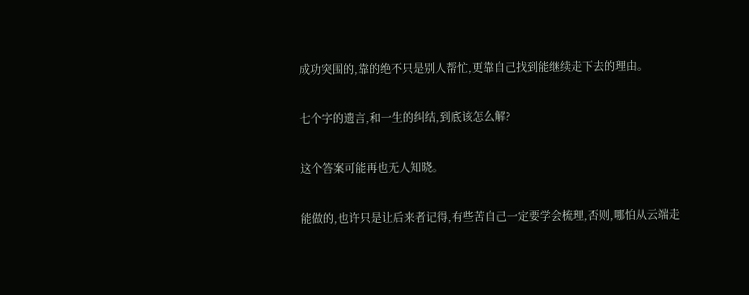成功突围的,靠的绝不只是别人帮忙,更靠自己找到能继续走下去的理由。

七个字的遗言,和一生的纠结,到底该怎么解?

这个答案可能再也无人知晓。

能做的,也许只是让后来者记得,有些苦自己一定要学会梳理,否则,哪怕从云端走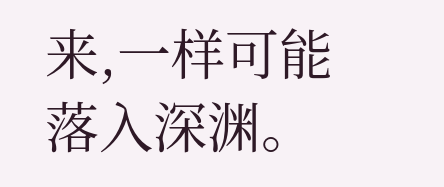来,一样可能落入深渊。